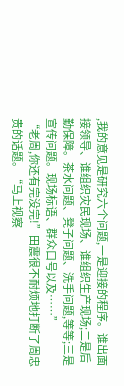,我的意见是研究六个问题,一是迎接的程序。谁出面接领导、谁组织灾民现场、谁组织生产现场;二是后勤保障。茶水问题、凳子问题、洗手问题,等等;三是宣传问题。现场标语、群众口号以及……”
“老周,你还有完没完!”田震很不耐烦地打断了周忠贵的话题。“马上视察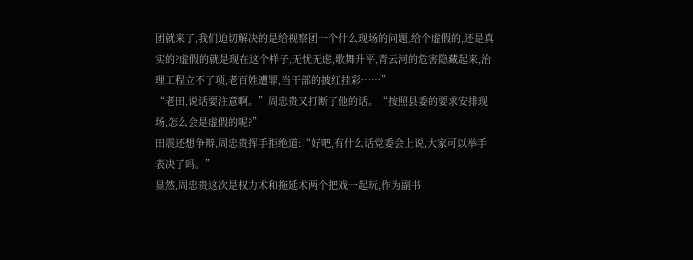团就来了,我们迫切解决的是给视察团一个什么现场的问题,给个虚假的,还是真实的?虚假的就是现在这个样子,无忧无虑,歌舞升平,青云河的危害隐藏起来,治理工程立不了项,老百姓遭罪,当干部的披红挂彩……”
“老田,说话要注意啊。”周忠贵又打断了他的话。“按照县委的要求安排现场,怎么会是虚假的呢?”
田震还想争辩,周忠贵挥手拒绝道:“好吧,有什么话党委会上说,大家可以举手表决了吗。”
显然,周忠贵这次是权力术和拖延术两个把戏一起玩,作为副书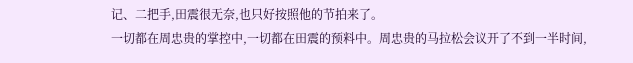记、二把手,田震很无奈,也只好按照他的节拍来了。
一切都在周忠贵的掌控中,一切都在田震的预料中。周忠贵的马拉松会议开了不到一半时间,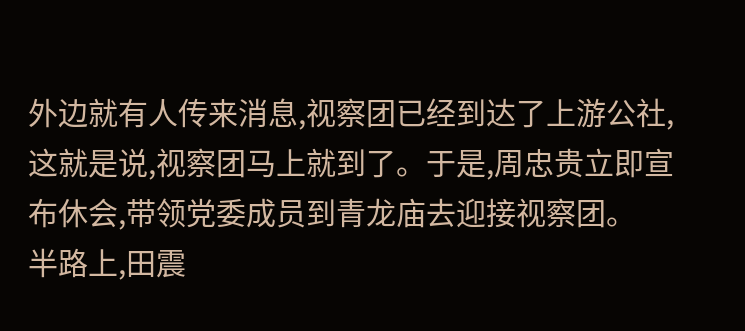外边就有人传来消息,视察团已经到达了上游公社,这就是说,视察团马上就到了。于是,周忠贵立即宣布休会,带领党委成员到青龙庙去迎接视察团。
半路上,田震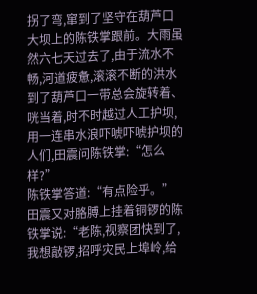拐了弯,窜到了坚守在葫芦口大坝上的陈铁掌跟前。大雨虽然六七天过去了,由于流水不畅,河道疲惫,滚滚不断的洪水到了葫芦口一带总会旋转着、咣当着,时不时越过人工护坝,用一连串水浪吓唬吓唬护坝的人们,田震问陈铁掌:“怎么样?”
陈铁掌答道:“有点险乎。”
田震又对胳膊上挂着铜锣的陈铁掌说:“老陈,视察团快到了,我想敲锣,招呼灾民上埠岭,给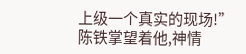上级一个真实的现场!”
陈铁掌望着他,神情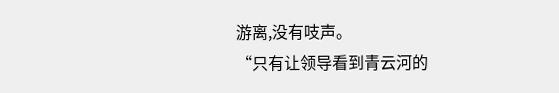游离,没有吱声。
“只有让领导看到青云河的